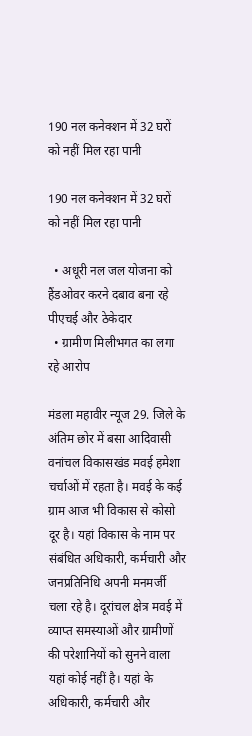190 नल कनेक्शन में 32 घरों को नहीं मिल रहा पानी

190 नल कनेक्शन में 32 घरों को नहीं मिल रहा पानी

  • अधूरी नल जल योजना को हैंडओवर करने दबाव बना रहे पीएचई और ठेकेदार
  • ग्रामीण मिलीभगत का लगा रहे आरोप

मंडला महावीर न्यूज 29. जिले के अंतिम छोर में बसा आदिवासी वनांचल विकासखंड मवई हमेशा चर्चाओं में रहता है। मवई के कई ग्राम आज भी विकास से कोसो दूर है। यहां विकास के नाम पर संबंधित अधिकारी, कर्मचारी और जनप्रतिनिधि अपनी मनमर्जी चला रहे है। दूरांचल क्षेत्र मवई में व्याप्त समस्याओं और ग्रामीणों की परेशानियों को सुनने वाला यहां कोई नहीं है। यहां के अधिकारी, कर्मचारी और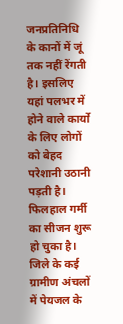जनप्रतिनिधि के कानों में जूं तक नहीं रेंगती है। इसलिए यहां पलभर में होने वाले कार्यो के लिए लोगों को बेहद परेशानी उठानी पड़ती है। फिलहाल गर्मी का सीजन शुरू हो चुका है। जिले के कई ग्रामीण अंचलों में पेयजल के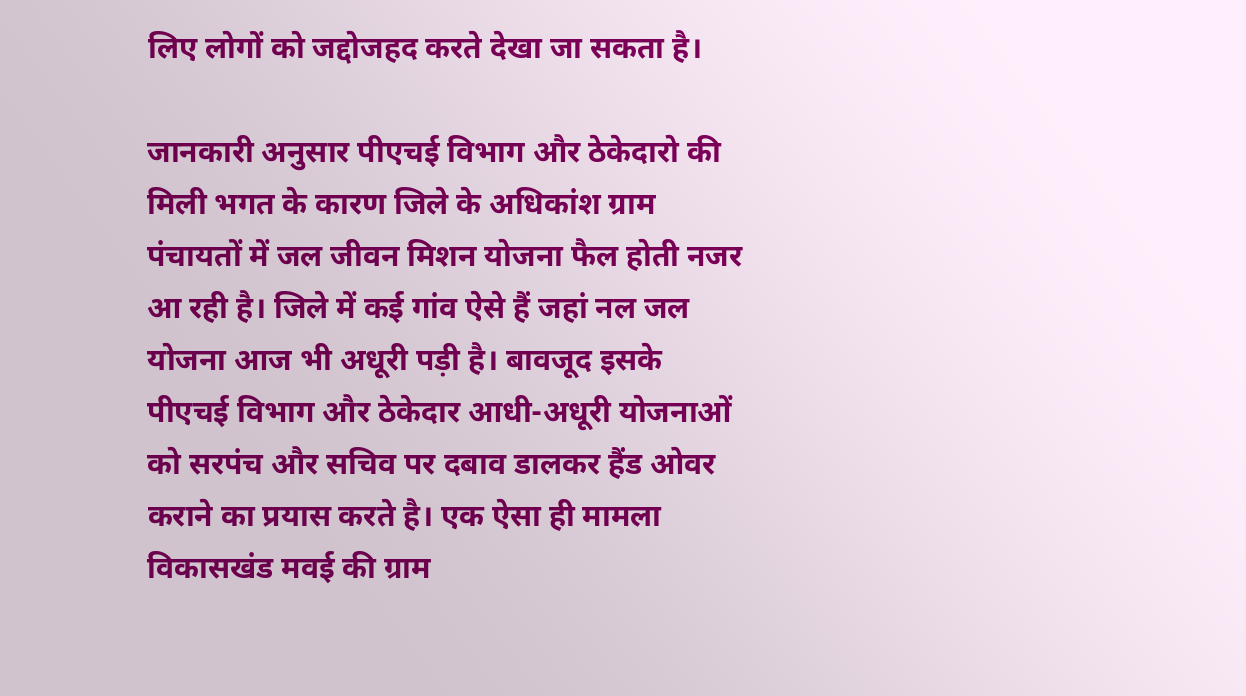लिए लोगों को जद्दोजहद करते देखा जा सकता है।

जानकारी अनुसार पीएचई विभाग और ठेकेदारो की मिली भगत के कारण जिले के अधिकांश ग्राम पंचायतों में जल जीवन मिशन योजना फैल होती नजर आ रही है। जिले में कई गांव ऐसे हैं जहां नल जल योजना आज भी अधूरी पड़ी है। बावजूद इसके पीएचई विभाग और ठेकेदार आधी-अधूरी योजनाओं को सरपंच और सचिव पर दबाव डालकर हैंड ओवर कराने का प्रयास करते है। एक ऐसा ही मामला विकासखंड मवई की ग्राम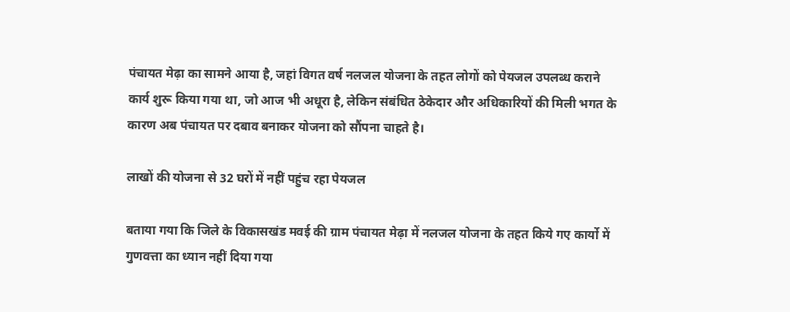पंचायत मेढ़ा का सामने आया है, जहां विगत वर्ष नलजल योजना के तहत लोगों को पेयजल उपलब्ध कराने कार्य शुरू किया गया था, जो आज भी अधूरा है, लेकिन संबंधित ठेकेदार और अधिकारियों की मिली भगत के कारण अब पंचायत पर दबाव बनाकर योजना को सौंपना चाहते है।

लाखों की योजना से 32 घरों में नहीं पहुंच रहा पेयजल

बताया गया कि जिले के विकासखंड मवई की ग्राम पंचायत मेढ़ा में नलजल योजना के तहत किये गए कार्यो में गुणवत्ता का ध्यान नहीं दिया गया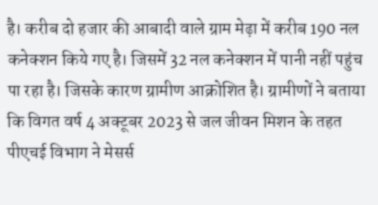है। करीब दो हजार की आबादी वाले ग्राम मेढ़ा में करीब 190 नल कनेक्शन किये गए है। जिसमें 32 नल कनेक्शन में पानी नहीं पहुंच पा रहा है। जिसके कारण ग्रामीण आक्रोशित है। ग्रामीणों ने बताया कि विगत वर्ष 4 अक्टूबर 2023 से जल जीवन मिशन के तहत पीएचई विभाग ने मेसर्स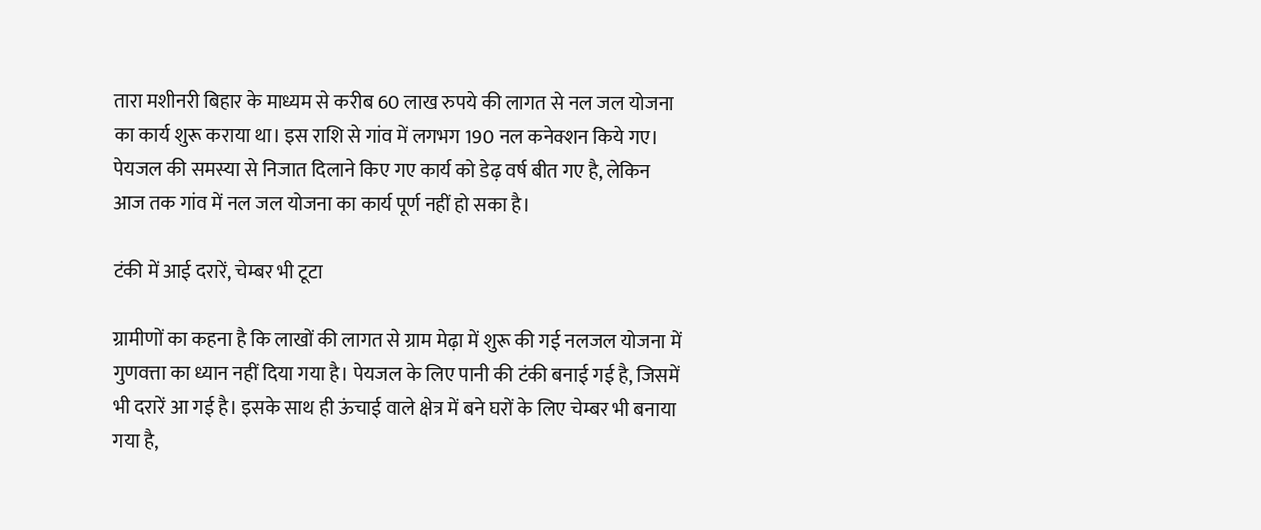तारा मशीनरी बिहार के माध्यम से करीब 60 लाख रुपये की लागत से नल जल योजना का कार्य शुरू कराया था। इस राशि से गांव में लगभग 190 नल कनेक्शन किये गए। पेयजल की समस्या से निजात दिलाने किए गए कार्य को डेढ़ वर्ष बीत गए है, लेकिन आज तक गांव में नल जल योजना का कार्य पूर्ण नहीं हो सका है।

टंकी में आई दरारें, चेम्बर भी टूटा

ग्रामीणों का कहना है कि लाखों की लागत से ग्राम मेढ़ा में शुरू की गई नलजल योजना में गुणवत्ता का ध्यान नहीं दिया गया है। पेयजल के लिए पानी की टंकी बनाई गई है, जिसमें भी दरारें आ गई है। इसके साथ ही ऊंचाई वाले क्षेत्र में बने घरों के लिए चेम्बर भी बनाया गया है,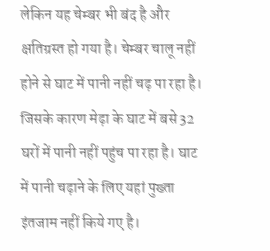लेकिन यह चेम्बर भी बंद है और क्षतिग्रस्त हो गया है। चेम्बर चालू नहीं होने से घाट में पानी नहीं चढ़ पा रहा है। जिसके कारण मेढ़ा के घाट में बसे 32 घरों में पानी नहीं पहुंच पा रहा है। घाट में पानी चढ़ाने के लिए यहां पुख्ता इंतजाम नहीं किये गए है।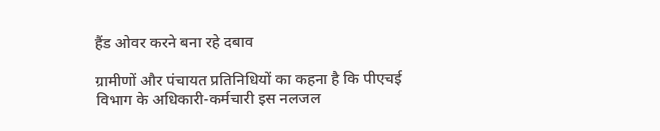हैंड ओवर करने बना रहे दबाव

ग्रामीणों और पंचायत प्रतिनिधियों का कहना है कि पीएचई विभाग के अधिकारी-कर्मचारी इस नलजल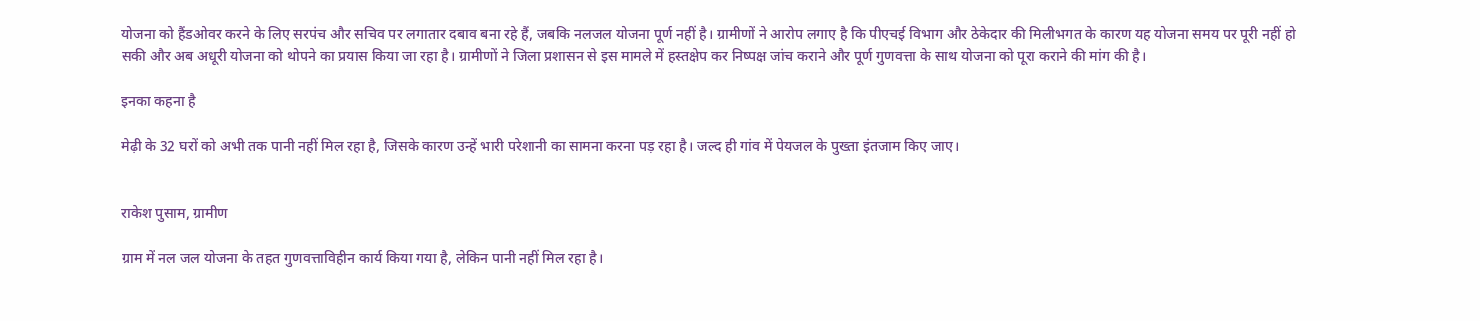योजना को हैंडओवर करने के लिए सरपंच और सचिव पर लगातार दबाव बना रहे हैं, जबकि नलजल योजना पूर्ण नहीं है। ग्रामीणों ने आरोप लगाए है कि पीएचई विभाग और ठेकेदार की मिलीभगत के कारण यह योजना समय पर पूरी नहीं हो सकी और अब अधूरी योजना को थोपने का प्रयास किया जा रहा है। ग्रामीणों ने जिला प्रशासन से इस मामले में हस्तक्षेप कर निष्पक्ष जांच कराने और पूर्ण गुणवत्ता के साथ योजना को पूरा कराने की मांग की है।

इनका कहना है

मेढ़ी के 32 घरों को अभी तक पानी नहीं मिल रहा है, जिसके कारण उन्हें भारी परेशानी का सामना करना पड़ रहा है। जल्द ही गांव में पेयजल के पुख्ता इंतजाम किए जाए।


राकेश पुसाम, ग्रामीण

ग्राम में नल जल योजना के तहत गुणवत्ताविहीन कार्य किया गया है, लेकिन पानी नहीं मिल रहा है।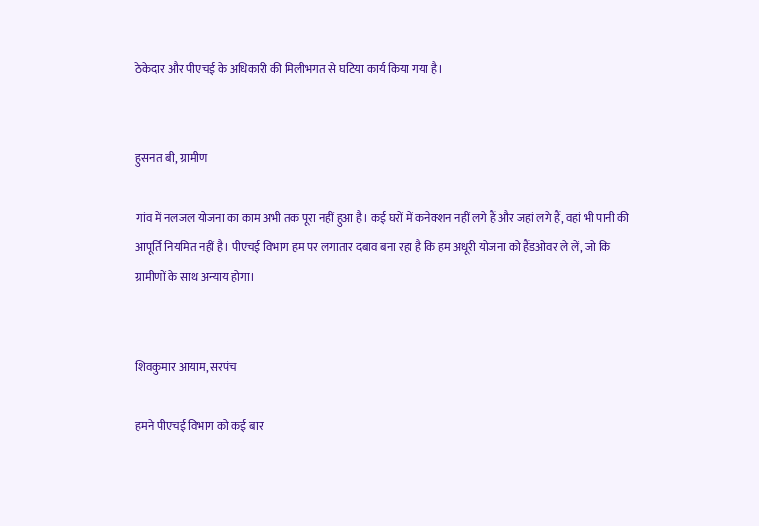ठेकेदार और पीएचई के अधिकारी की मिलीभगत से घटिया कार्य किया गया है।


हुसनत बी, ग्रामीण

गांव में नलजल योजना का काम अभी तक पूरा नहीं हुआ है। कई घरों में कनेक्शन नहीं लगे हैं और जहां लगे हैं, वहां भी पानी की आपूर्ति नियमित नहीं है। पीएचई विभाग हम पर लगातार दबाव बना रहा है कि हम अधूरी योजना को हैंडओवर ले लें, जो कि ग्रामीणों के साथ अन्याय होगा।


शिवकुमार आयाम, सरपंच

हमने पीएचई विभाग को कई बार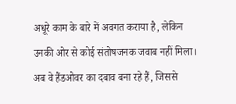अधूरे काम के बारे में अवगत कराया है, लेकिन उनकी ओर से कोई संतोषजनक जवाब नहीं मिला। अब वे हैंडओवर का दबाव बना रहे हैं, जिससे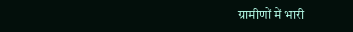ग्रामीणों में भारी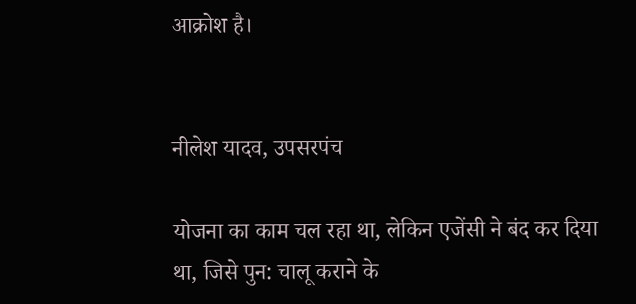आक्रोश है।


नीलेश यादव, उपसरपंच

योजना का काम चल रहा था, लेकिन एजेंसी ने बंद कर दिया था, जिसे पुन: चालू कराने के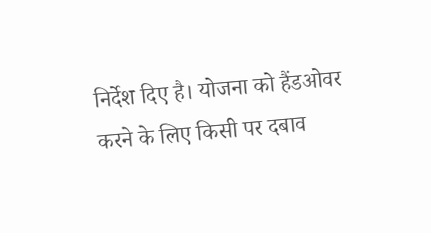निर्देश दिए है। योजना को हैंडओवर करने के लिए किसी पर दबाव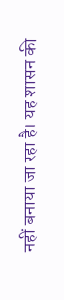नहीं बनाया जा रहा है। यह शासन की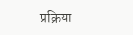प्रक्रिया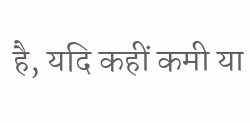है, यदि कहीं कमी या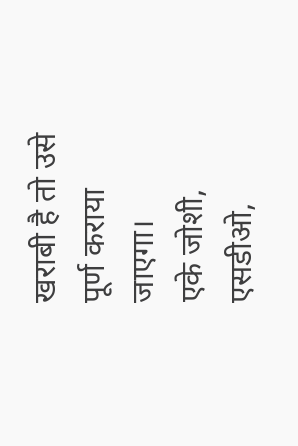खराबी है तो उसे पूर्ण कराया जाएगा।
एके जोशी, एसडीओ,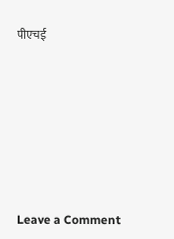पीएचई







Leave a Comment